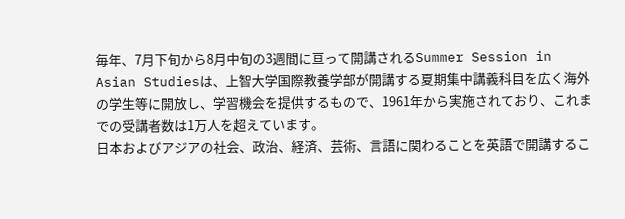毎年、7月下旬から8月中旬の3週間に亘って開講されるSummer Session in Asian Studiesは、上智大学国際教養学部が開講する夏期集中講義科目を広く海外の学生等に開放し、学習機会を提供するもので、1961年から実施されており、これまでの受講者数は1万人を超えています。
日本およびアジアの社会、政治、経済、芸術、言語に関わることを英語で開講するこ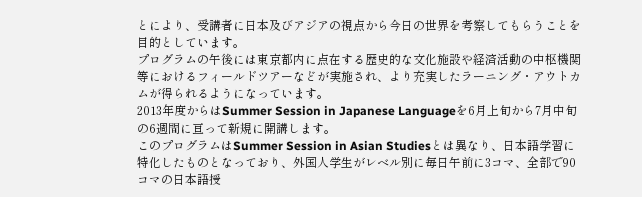とにより、受講者に日本及びアジアの視点から今日の世界を考察してもらうことを目的としています。
プログラムの午後には東京都内に点在する歴史的な文化施設や経済活動の中枢機関等におけるフィールドツアーなどが実施され、より充実したラーニング・アウトカムが得られるようになっています。
2013年度からはSummer Session in Japanese Languageを6月上旬から7月中旬の6週間に亘って新規に開講します。
このプログラムはSummer Session in Asian Studiesとは異なり、日本語学習に特化したものとなっており、外国人学生がレベル別に毎日午前に3コマ、全部で90コマの日本語授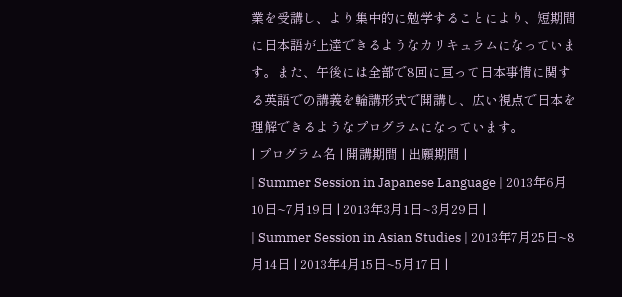業を受講し、より集中的に勉学することにより、短期間に日本語が上達できるようなカリキュラムになっています。また、午後には全部で8回に亘って日本事情に関する英語での講義を輪講形式で開講し、広い視点で日本を理解できるようなプログラムになっています。
| プログラム名 | 開講期間 | 出願期間 |
| Summer Session in Japanese Language | 2013年6月10日~7月19日 | 2013年3月1日~3月29日 |
| Summer Session in Asian Studies | 2013年7月25日~8月14日 | 2013年4月15日~5月17日 |